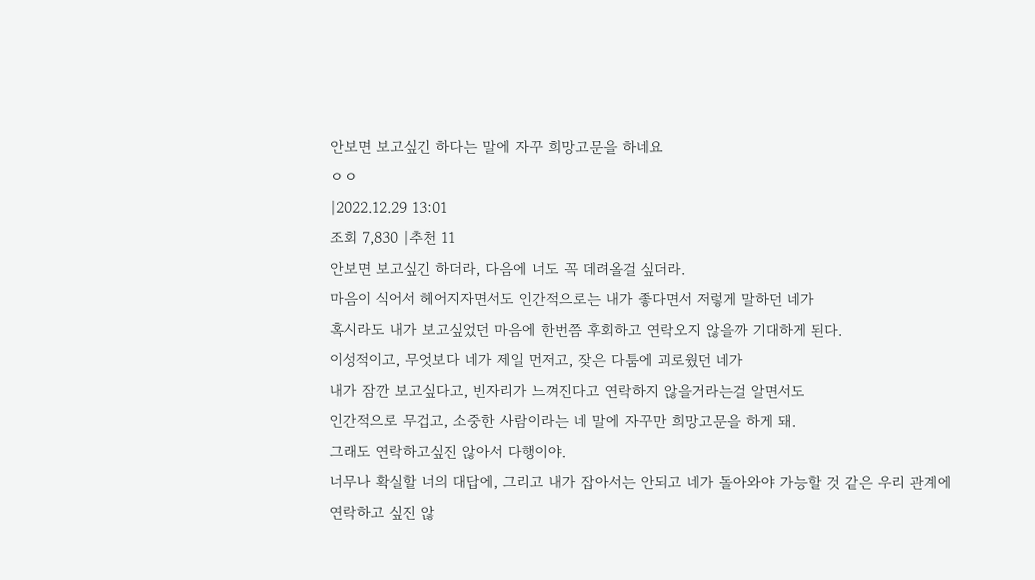안보면 보고싶긴 하다는 말에 자꾸 희망고문을 하네요
ㅇㅇ
|2022.12.29 13:01
조회 7,830 |추천 11
안보면 보고싶긴 하더라, 다음에 너도 꼭 데려올걸 싶더라.
마음이 식어서 헤어지자면서도 인간적으로는 내가 좋다면서 저렇게 말하던 네가
혹시라도 내가 보고싶었던 마음에 한번쯤 후회하고 연락오지 않을까 기대하게 된다.
이성적이고, 무엇보다 네가 제일 먼저고, 잦은 다툼에 괴로웠던 네가
내가 잠깐 보고싶다고, 빈자리가 느껴진다고 연락하지 않을거라는걸 알면서도
인간적으로 무겁고, 소중한 사람이라는 네 말에 자꾸만 희망고문을 하게 돼.
그래도 연락하고싶진 않아서 다행이야.
너무나 확실할 너의 대답에, 그리고 내가 잡아서는 안되고 네가 돌아와야 가능할 것 같은 우리 관계에
연락하고 싶진 않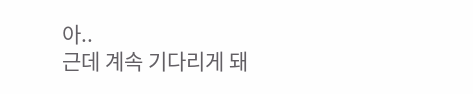아..
근데 계속 기다리게 돼